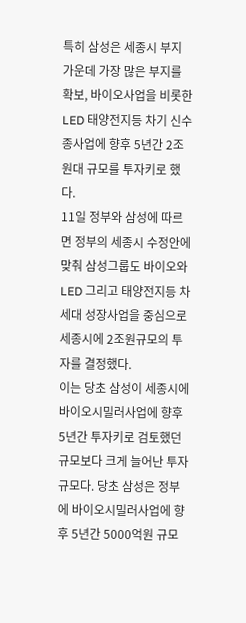특히 삼성은 세종시 부지 가운데 가장 많은 부지를 확보, 바이오사업을 비롯한 LED 태양전지등 차기 신수종사업에 향후 5년간 2조원대 규모를 투자키로 했다.
11일 정부와 삼성에 따르면 정부의 세종시 수정안에 맞춰 삼성그룹도 바이오와 LED 그리고 태양전지등 차세대 성장사업을 중심으로 세종시에 2조원규모의 투자를 결정했다.
이는 당초 삼성이 세종시에 바이오시밀러사업에 향후 5년간 투자키로 검토했던 규모보다 크게 늘어난 투자규모다. 당초 삼성은 정부에 바이오시밀러사업에 향후 5년간 5000억원 규모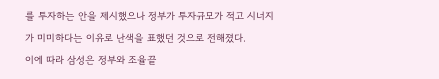를 투자하는 안을 제시했으나 정부가 투자규모가 적고 시너지가 미미하다는 이유로 난색을 표했던 것으로 전해졌다.
이에 따라 삼성은 정부와 조율끝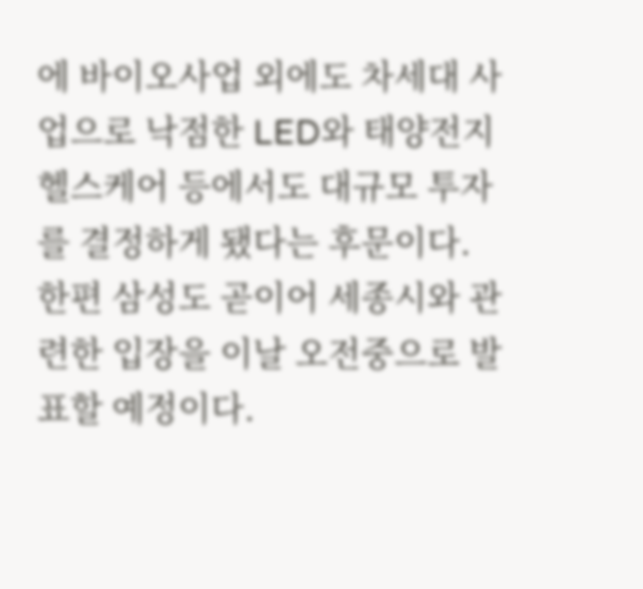에 바이오사업 외에도 차세대 사업으로 낙점한 LED와 태양전지 헬스케어 등에서도 대규모 투자를 결정하게 됐다는 후문이다.
한편 삼성도 곧이어 세종시와 관련한 입장을 이날 오전중으로 발표할 예정이다.